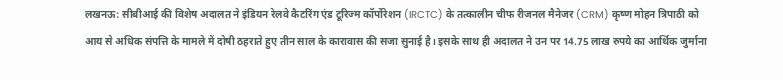लखनऊ: सीबीआई की विशेष अदालत ने इंडियन रेलवे कैटरिंग एंड टूरिज्म कॉर्पोरेशन (IRCTC) के तत्कालीन चीफ रीजनल मैनेजर (CRM) कृष्ण मोहन त्रिपाठी को आय से अधिक संपत्ति के मामले में दोषी ठहराते हुए तीन साल के कारावास की सजा सुनाई है। इसके साथ ही अदालत ने उन पर 14.75 लाख रुपये का आर्थिक जुर्माना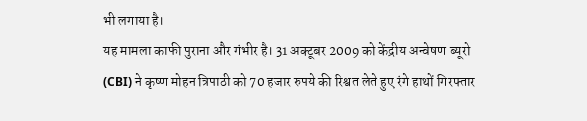भी लगाया है।
यह मामला काफी पुराना और गंभीर है। 31 अक्टूबर 2009 को केंद्रीय अन्वेषण ब्यूरो (CBI) ने कृष्ण मोहन त्रिपाठी को 70 हजार रुपये की रिश्वत लेते हुए रंगे हाथों गिरफ्तार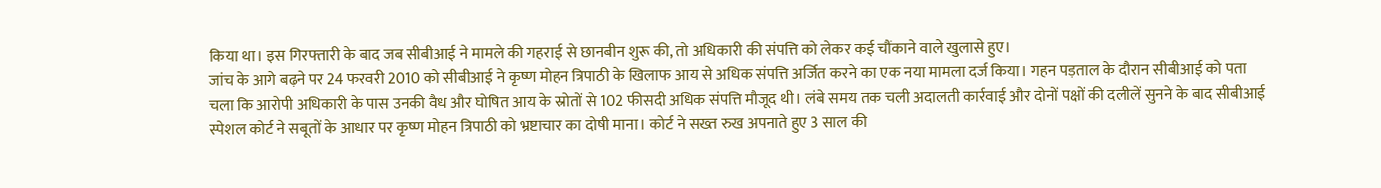किया था। इस गिरफ्तारी के बाद जब सीबीआई ने मामले की गहराई से छानबीन शुरू की, तो अधिकारी की संपत्ति को लेकर कई चौंकाने वाले खुलासे हुए।
जांच के आगे बढ़ने पर 24 फरवरी 2010 को सीबीआई ने कृष्ण मोहन त्रिपाठी के खिलाफ आय से अधिक संपत्ति अर्जित करने का एक नया मामला दर्ज किया। गहन पड़ताल के दौरान सीबीआई को पता चला कि आरोपी अधिकारी के पास उनकी वैध और घोषित आय के स्रोतों से 102 फीसदी अधिक संपत्ति मौजूद थी। लंबे समय तक चली अदालती कार्रवाई और दोनों पक्षों की दलीलें सुनने के बाद सीबीआई स्पेशल कोर्ट ने सबूतों के आधार पर कृष्ण मोहन त्रिपाठी को भ्रष्टाचार का दोषी माना। कोर्ट ने सख्त रुख अपनाते हुए 3 साल की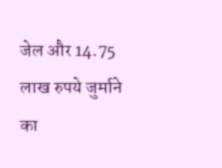जेल और 14.75 लाख रुपये जुर्माने का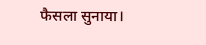फैसला सुनाया।